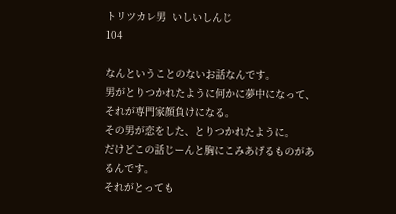トリツカレ男  いしいしんじ
104

なんということのないお話なんです。
男がとりつかれたように何かに夢中になって、それが専門家顔負けになる。
その男が恋をした、とりつかれたように。
だけどこの話じーんと胸にこみあげるものがあるんです。
それがとっても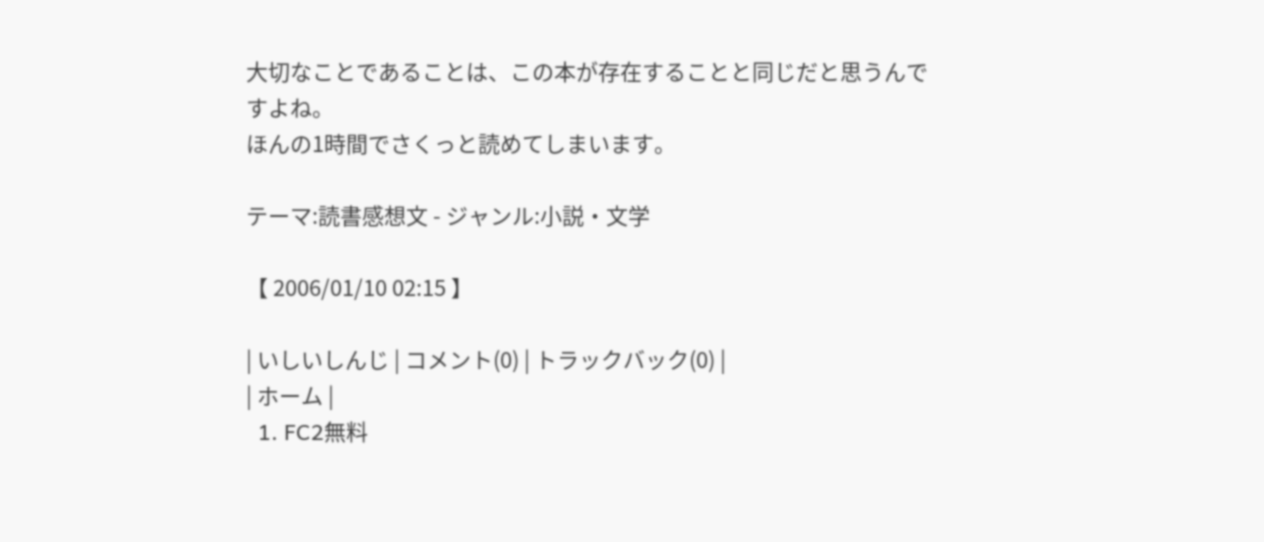大切なことであることは、この本が存在することと同じだと思うんですよね。
ほんの1時間でさくっと読めてしまいます。

テーマ:読書感想文 - ジャンル:小説・文学

【 2006/01/10 02:15 】

| いしいしんじ | コメント(0) | トラックバック(0) |
| ホーム |
  1. FC2無料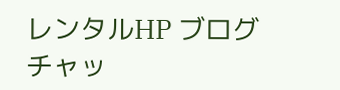レンタルHP ブログ チャッ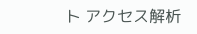ト アクセス解析